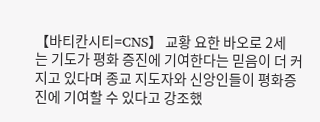【바티칸시티=CNS】 교황 요한 바오로 2세는 기도가 평화 증진에 기여한다는 믿음이 더 커지고 있다며 종교 지도자와 신앙인들이 평화증진에 기여할 수 있다고 강조했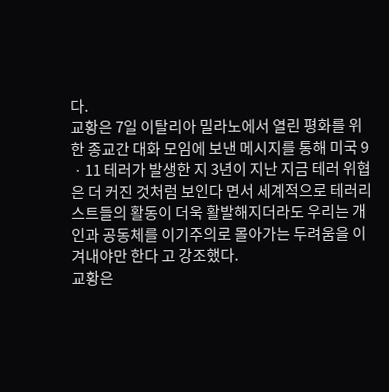다.
교황은 7일 이탈리아 밀라노에서 열린 평화를 위한 종교간 대화 모임에 보낸 메시지를 통해 미국 9ㆍ11 테러가 발생한 지 3년이 지난 지금 테러 위협은 더 커진 것처럼 보인다 면서 세계적으로 테러리스트들의 활동이 더욱 활발해지더라도 우리는 개인과 공동체를 이기주의로 몰아가는 두려움을 이겨내야만 한다 고 강조했다.
교황은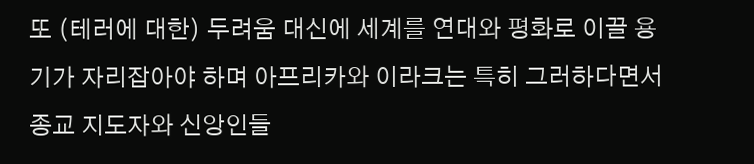또 (테러에 대한) 두려움 대신에 세계를 연대와 평화로 이끌 용기가 자리잡아야 하며 아프리카와 이라크는 특히 그러하다면서 종교 지도자와 신앙인들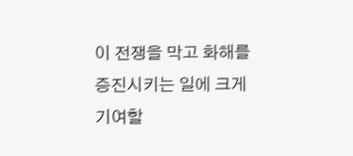이 전쟁을 막고 화해를 증진시키는 일에 크게 기여할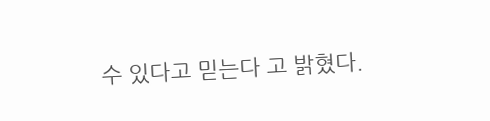수 있다고 믿는다 고 밝혔다.